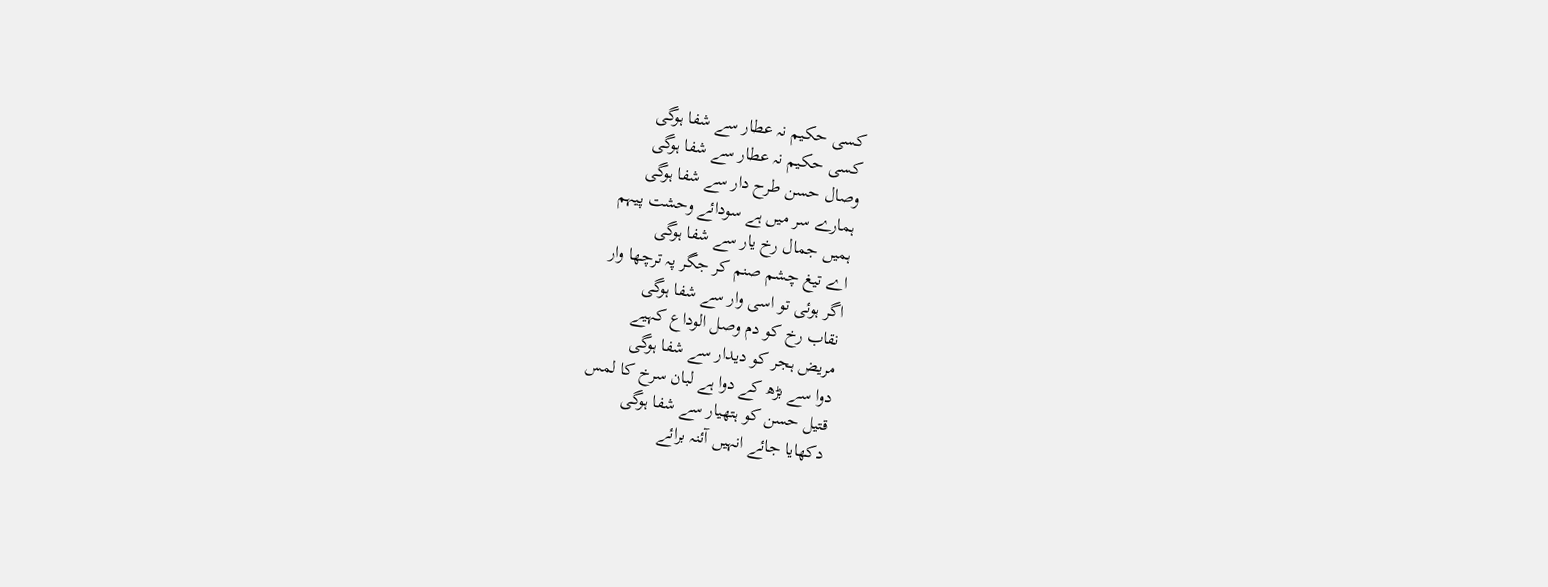کسی حکیم نہ عطار سے شفا ہوگی
کسی حکیم نہ عطار سے شفا ہوگی
وصال حسن طرح دار سے شفا ہوگی
ہمارے سر میں ہے سودائے وحشت پیہم
ہمیں جمال رخ یار سے شفا ہوگی
اے تیغ چشم صنم کر جگر پہ ترچھا وار
اگر ہوئی تو اسی وار سے شفا ہوگی
نقاب رخ کو دم وصل الوداع کہیے
مریض ہجر کو دیدار سے شفا ہوگی
دوا سے بڑھ کے دوا ہے لبان سرخ کا لمس
قتیل حسن کو ہتھیار سے شفا ہوگی
دکھایا جائے انہیں آئنہ برائے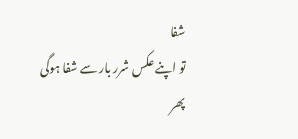شفا
تو اپنے عکس شرر بار سے شفا ہوگی
پھر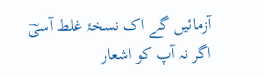آزمائیں گے اک نسخۂ غلط آسیؔ
اگر نہ آپ کو اشعار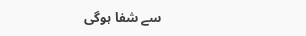سے شفا ہوگی